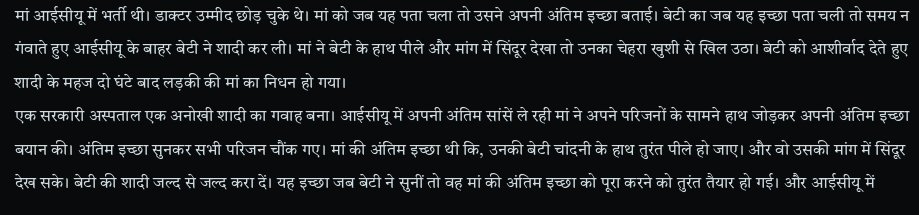मां आईसीयू में भर्ती थी। डाक्टर उम्मीद छोड़ चुके थे। मां को जब यह पता चला तो उसने अपनी अंतिम इच्छा बताई। बेटी का जब यह इच्छा पता चली तो समय न गंवाते हुए आईसीयू के बाहर बेटी ने शादी कर ली। मां ने बेटी के हाथ पीले और मांग में सिंदूर देखा तो उनका चेहरा खुशी से खिल उठा। बेटी को आशीर्वाद देते हुए शादी के महज दो घंटे बाद लड़की की मां का निधन हो गया।
एक सरकारी अस्पताल एक अनोखी शादी का गवाह बना। आईसीयू में अपनी अंतिम सांसें ले रही मां ने अपने परिजनों के सामने हाथ जोड़कर अपनी अंतिम इच्छा बयान की। अंतिम इच्छा सुनकर सभी परिजन चौंक गए। मां की अंतिम इच्छा थी कि, उनकी बेटी चांदनी के हाथ तुरंत पीले हो जाए। और वो उसकी मांग में सिंदूर देख सके। बेटी की शादी जल्द से जल्द करा दें। यह इच्छा जब बेटी ने सुनीं तो वह मां की अंतिम इच्छा को पूरा करने को तुरंत तैयार हो गई। और आईसीयू में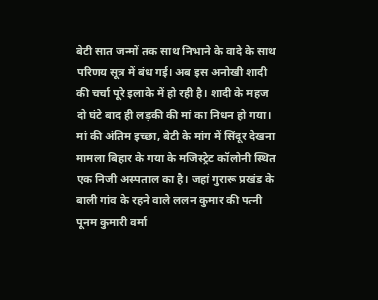बेटी सात जन्मों तक साथ निभाने के वादे के साथ परिणय सूत्र में बंध गई। अब इस अनोखी शादी की चर्चा पूरे इलाके में हो रही है। शादी के महज दो घंटे बाद ही लड़की की मां का निधन हो गया।
मां की अंतिम इच्छा, बेटी के मांग में सिंदूर देखना
मामला बिहार के गया के मजिस्ट्रेट कॉलोनी स्थित एक निजी अस्पताल का है। जहां गुरारू प्रखंड के बाली गांव के रहने वाले ललन कुमार की पत्नी पूनम कुमारी वर्मा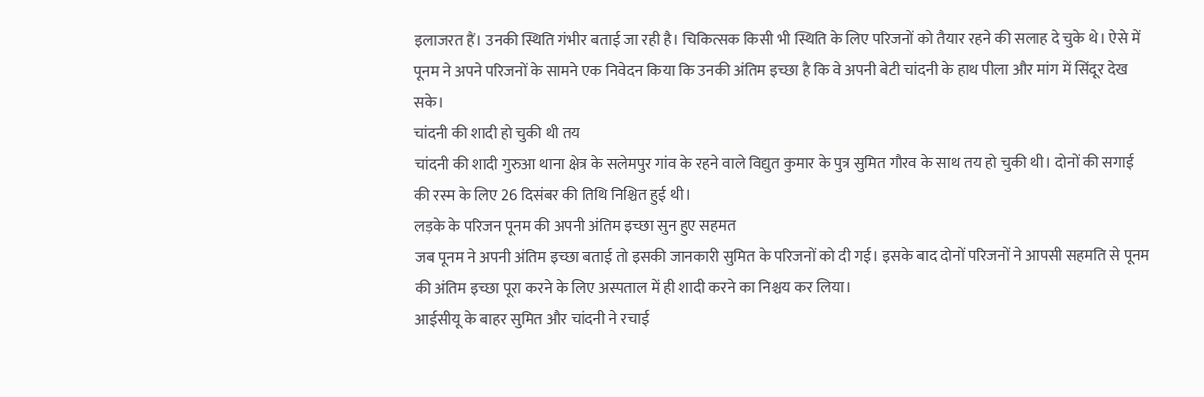इलाजरत हैं। उनकी स्थिति गंभीर बताई जा रही है। चिकित्सक किसी भी स्थिति के लिए परिजनों को तैयार रहने की सलाह दे चुके थे। ऐसे में पूनम ने अपने परिजनों के सामने एक निवेदन किया कि उनकी अंतिम इच्छा है कि वे अपनी बेटी चांदनी के हाथ पीला और मांग में सिंदूर देख सके।
चांदनी की शादी हो चुकी थी तय
चांदनी की शादी गुरुआ थाना क्षेत्र के सलेमपुर गांव के रहने वाले विद्युत कुमार के पुत्र सुमित गौरव के साथ तय हो चुकी थी। दोनों की सगाई की रस्म के लिए 26 दिसंबर की तिथि निश्चित हुई थी।
लड़के के परिजन पूनम की अपनी अंतिम इच्छा सुन हुए सहमत
जब पूनम ने अपनी अंतिम इच्छा बताई तो इसकी जानकारी सुमित के परिजनों को दी गई। इसके बाद दोनों परिजनों ने आपसी सहमति से पूनम की अंतिम इच्छा पूरा करने के लिए अस्पताल में ही शादी करने का निश्चय कर लिया।
आईसीयू के बाहर सुमित और चांदनी ने रचाई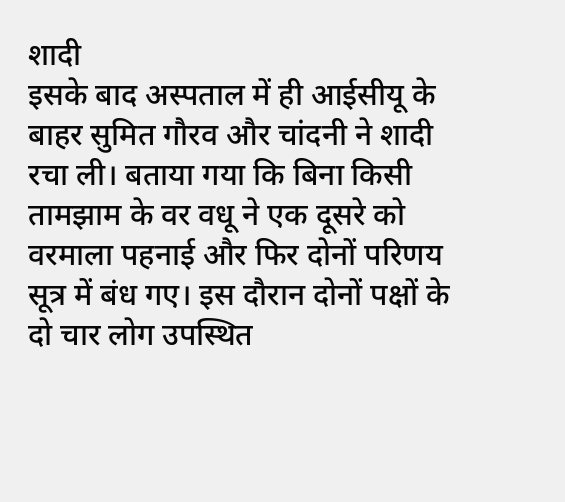शादी
इसके बाद अस्पताल में ही आईसीयू के बाहर सुमित गौरव और चांदनी ने शादी रचा ली। बताया गया कि बिना किसी तामझाम के वर वधू ने एक दूसरे को वरमाला पहनाई और फिर दोनों परिणय सूत्र में बंध गए। इस दौरान दोनों पक्षों के दो चार लोग उपस्थित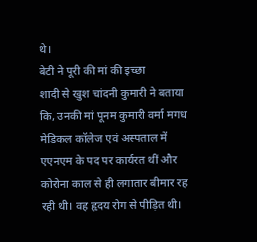थे।
बेटी ने पूरी की मां की इच्छा
शादी से खुश चांदनी कुमारी ने बताया कि, उनकी मां पूनम कुमारी वर्मा मगध मेडिकल कॉलेज एवं अस्पताल में एएनएम के पद पर कार्यरत थीं और कोरोना काल से ही लगातार बीमार रह रही थी। वह हृदय रोग से पीड़ित थी।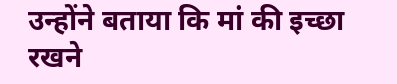उन्होंने बताया कि मां की इच्छा रखने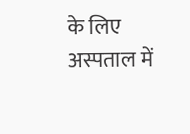के लिए अस्पताल में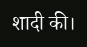शादी की।